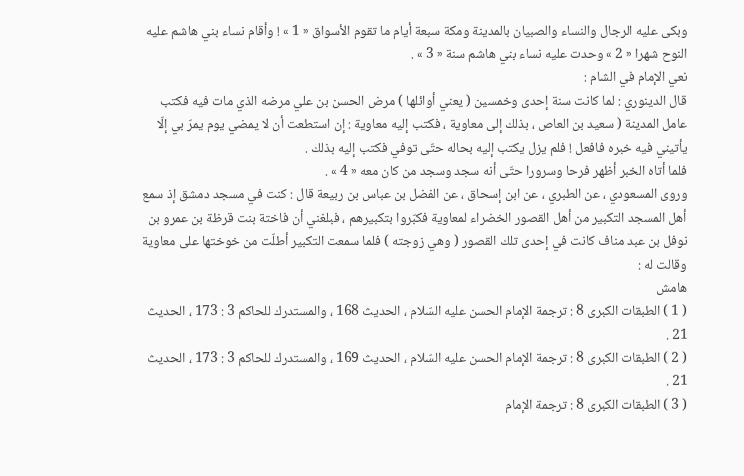وبكى عليه الرجال والنساء والصبيان بالمدينة ومكة سبعة أيام ما تقوم الأسواق « 1 » ! وأقام نساء بني هاشم عليه النوح شهرا « 2 » وحدت عليه نساء بني هاشم سنة « 3 » .
نعي الإمام في الشام :
قال الدينوري : لما كانت سنة إحدى وخمسين ( يعني أوائلها ) مرض الحسن بن علي مرضه الذي مات فيه فكتب عامل المدينة ( سعيد بن العاص ، بذلك إلى معاوية ، فكتب إليه معاوية : إن استطعت أن لا يمضي يوم يمرّ بي إلّا يأتيني فيه خبره فافعل ! فلم يزل يكتب إليه بحاله حتّى توفي فكتب إليه بذلك .
فلما أتاه الخبر أظهر فرحا وسرورا حتّى أنه سجد وسجد من كان معه « 4 » .
وروى المسعودي ، عن الطبري ، عن ابن إسحاق ، عن الفضل بن عباس بن ربيعة قال : كنت في مسجد دمشق إذ سمع أهل المسجد التكبير من أهل القصور الخضراء لمعاوية فكبّروا بتكبيرهم ، فبلغني أن فاختة بنت قرظة بن عمرو بن نوفل بن عبد مناف كانت في إحدى تلك القصور ( وهي زوجته ) فلما سمعت التكبير أطلّت من خوختها على معاوية وقالت له :
هامش
( 1 ) الطبقات الكبرى 8 : ترجمة الإمام الحسن عليه السّلام ، الحديث 168 ، والمستدرك للحاكم 3 : 173 ، الحديث 21 .
( 2 ) الطبقات الكبرى 8 : ترجمة الإمام الحسن عليه السّلام ، الحديث 169 ، والمستدرك للحاكم 3 : 173 ، الحديث 21 .
( 3 ) الطبقات الكبرى 8 : ترجمة الإمام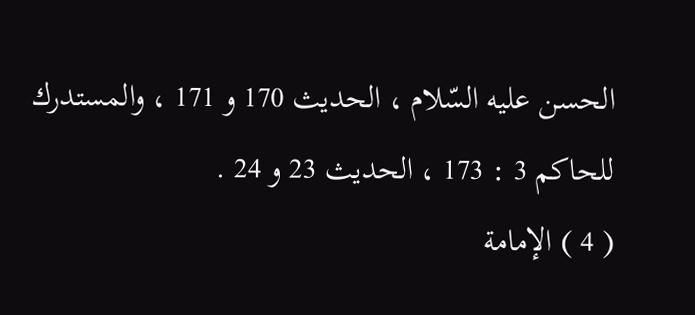الحسن عليه السّلام ، الحديث 170 و 171 ، والمستدرك للحاكم 3 : 173 ، الحديث 23 و 24 .
( 4 ) الإمامة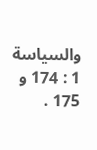والسياسة 1 : 174 و 175 .